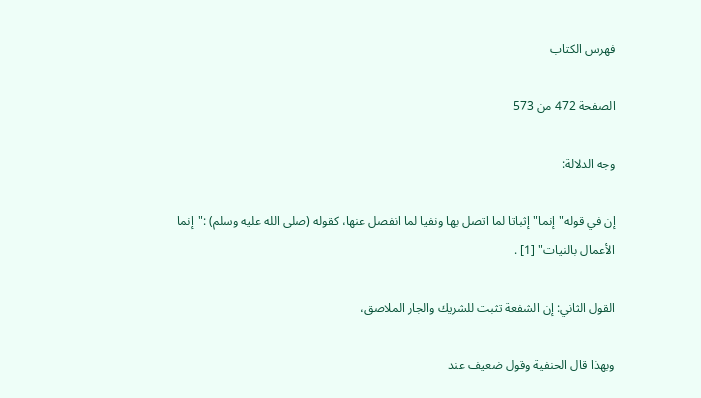فهرس الكتاب

الصفحة 472 من 573

وجه الدلالة:

إن في قوله"إنما"إثباتا لما اتصل بها ونفيا لما انفصل عنها، كقوله (صلى الله عليه وسلم) :"إنما الأعمال بالنيات" [1] .

القول الثاني: إن الشفعة تثبت للشريك والجار الملاصق،

وبهذا قال الحنفية وقول ضعيف عند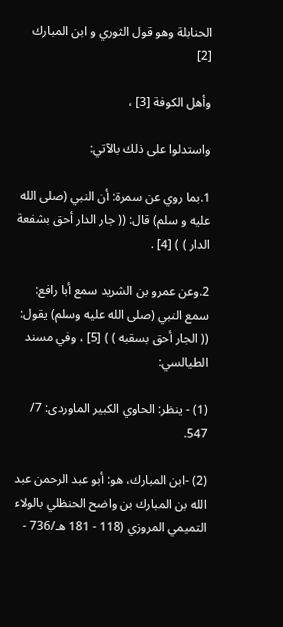الحنابلة وهو قول الثوري و ابن المبارك [2]

وأهل الكوفة [3] ،

واستدلوا على ذلك بالآتي:

1.بما روي عن سمرة: أن النبي (صلى الله عليه و سلم) قال: (( جار الدار أحق بشفعة الدار ) ) [4] .

2.وعن عمرو بن الشريد سمع أبا رافع: سمع النبي (صلى الله عليه وسلم) يقول: (( الجار أحق بسقبه ) ) [5] ، وفي مسند الطيالسي:

(1) - ينظر: الحاوي الكبير الماوردى: 7/ 547.

(2) -ابن المبارك، هو: أبو عبد الرحمن عبد الله بن المبارك بن واضح الحنظلي بالولاء التميمي المروزي (118 - 181 هـ/736 -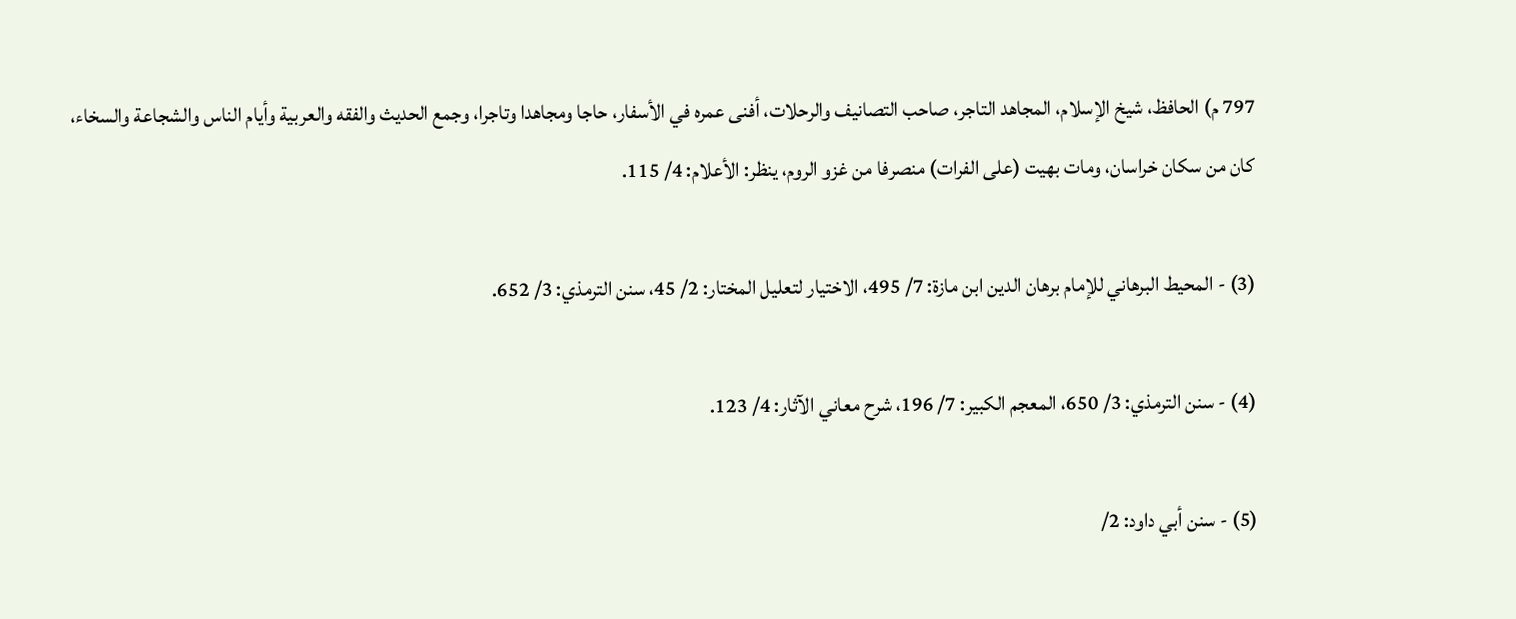797 م) الحافظ، شيخ الإسلام، المجاهد التاجر، صاحب التصانيف والرحلات، أفنى عمره في الأسفار، حاجا ومجاهدا وتاجرا، وجمع الحديث والفقه والعربية وأيام الناس والشجاعة والسخاء، كان من سكان خراسان، ومات بهيت (على الفرات) منصرفا من غزو الروم، ينظر: الأعلام: 4/ 115.

(3) - المحيط البرهاني للإمام برهان الدين ابن مازة: 7/ 495، الاختيار لتعليل المختار: 2/ 45، سنن الترمذي: 3/ 652.

(4) - سنن الترمذي: 3/ 650، المعجم الكبير: 7/ 196، شرح معاني الآثار: 4/ 123.

(5) - سنن أبي داود: 2/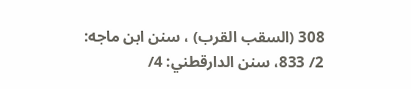308 (السقب القرب) ، سنن ابن ماجه: 2/ 833، سنن الدارقطني: 4/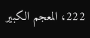222، المعجم الكبير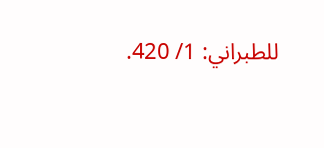للطبراني: 1/ 420.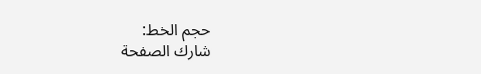حجم الخط:
شارك الصفحة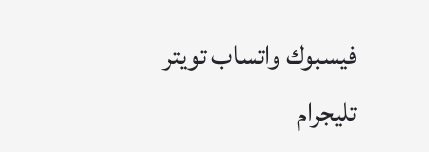فيسبوك واتساب تويتر تليجرام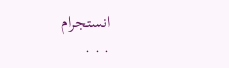انستجرام
. . .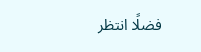فضلًا انتظر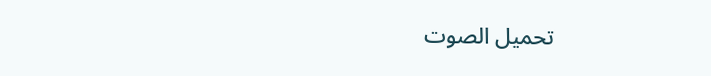تحميل الصوت